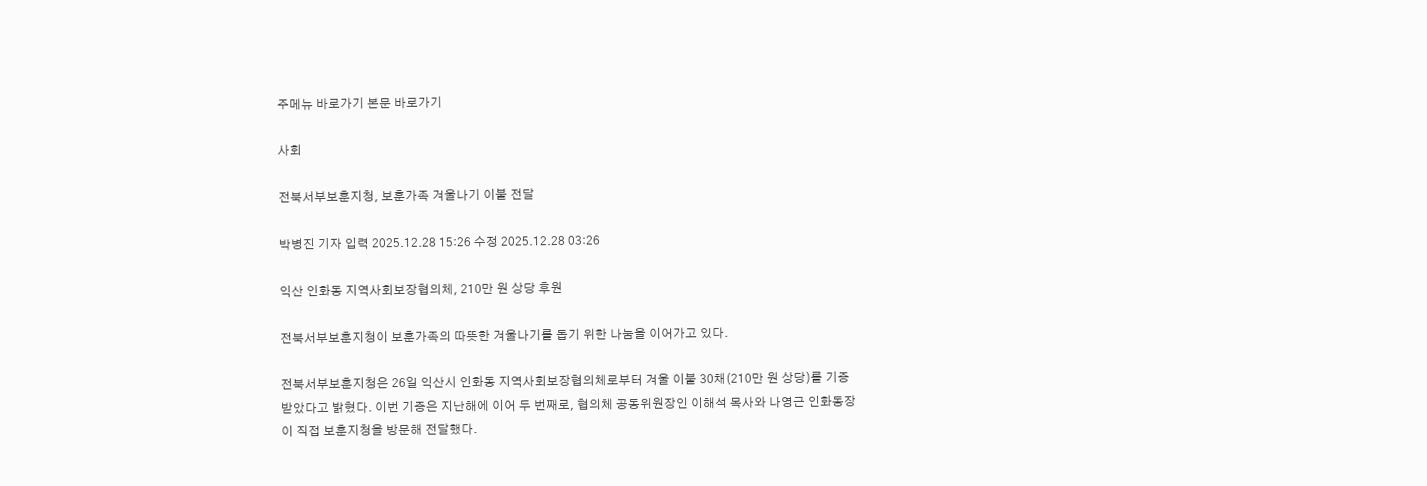주메뉴 바로가기 본문 바로가기

사회

전북서부보훈지청, 보훈가족 겨울나기 이불 전달

박병진 기자 입력 2025.12.28 15:26 수정 2025.12.28 03:26

익산 인화동 지역사회보장협의체, 210만 원 상당 후원

전북서부보훈지청이 보훈가족의 따뜻한 겨울나기를 돕기 위한 나눔을 이어가고 있다.

전북서부보훈지청은 26일 익산시 인화동 지역사회보장협의체로부터 겨울 이불 30채(210만 원 상당)를 기증받았다고 밝혔다. 이번 기증은 지난해에 이어 두 번째로, 협의체 공동위원장인 이해석 목사와 나영근 인화동장이 직접 보훈지청을 방문해 전달했다.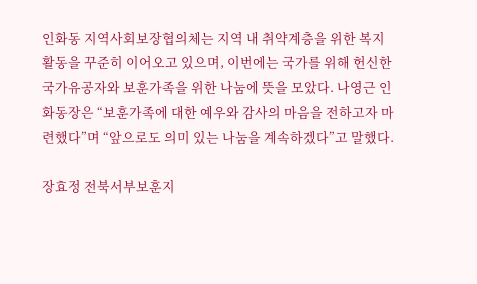인화동 지역사회보장협의체는 지역 내 취약계층을 위한 복지 활동을 꾸준히 이어오고 있으며, 이번에는 국가를 위해 헌신한 국가유공자와 보훈가족을 위한 나눔에 뜻을 모았다. 나영근 인화동장은 “보훈가족에 대한 예우와 감사의 마음을 전하고자 마련했다”며 “앞으로도 의미 있는 나눔을 계속하겠다”고 말했다.

장효정 전북서부보훈지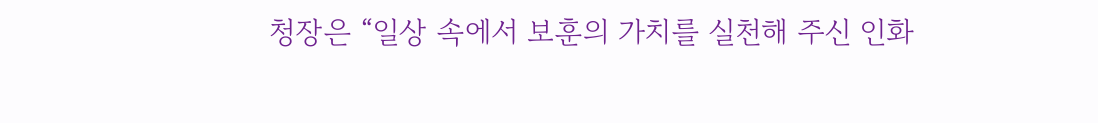청장은 “일상 속에서 보훈의 가치를 실천해 주신 인화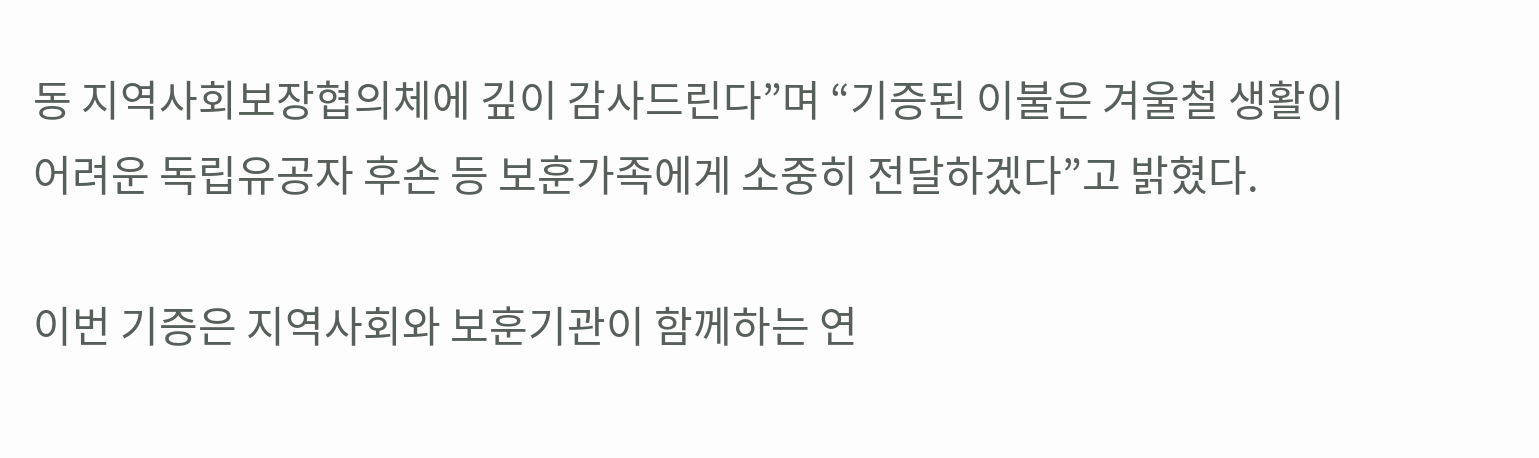동 지역사회보장협의체에 깊이 감사드린다”며 “기증된 이불은 겨울철 생활이 어려운 독립유공자 후손 등 보훈가족에게 소중히 전달하겠다”고 밝혔다.

이번 기증은 지역사회와 보훈기관이 함께하는 연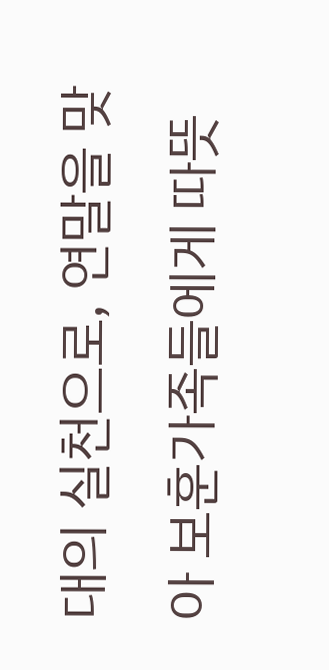대의 실천으로, 연말을 맞아 보훈가족들에게 따뜻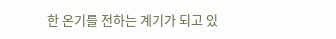한 온기를 전하는 계기가 되고 있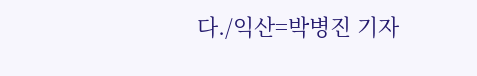다./익산=박병진 기자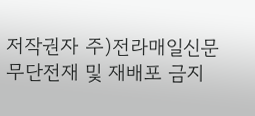저작권자 주)전라매일신문 무단전재 및 재배포 금지